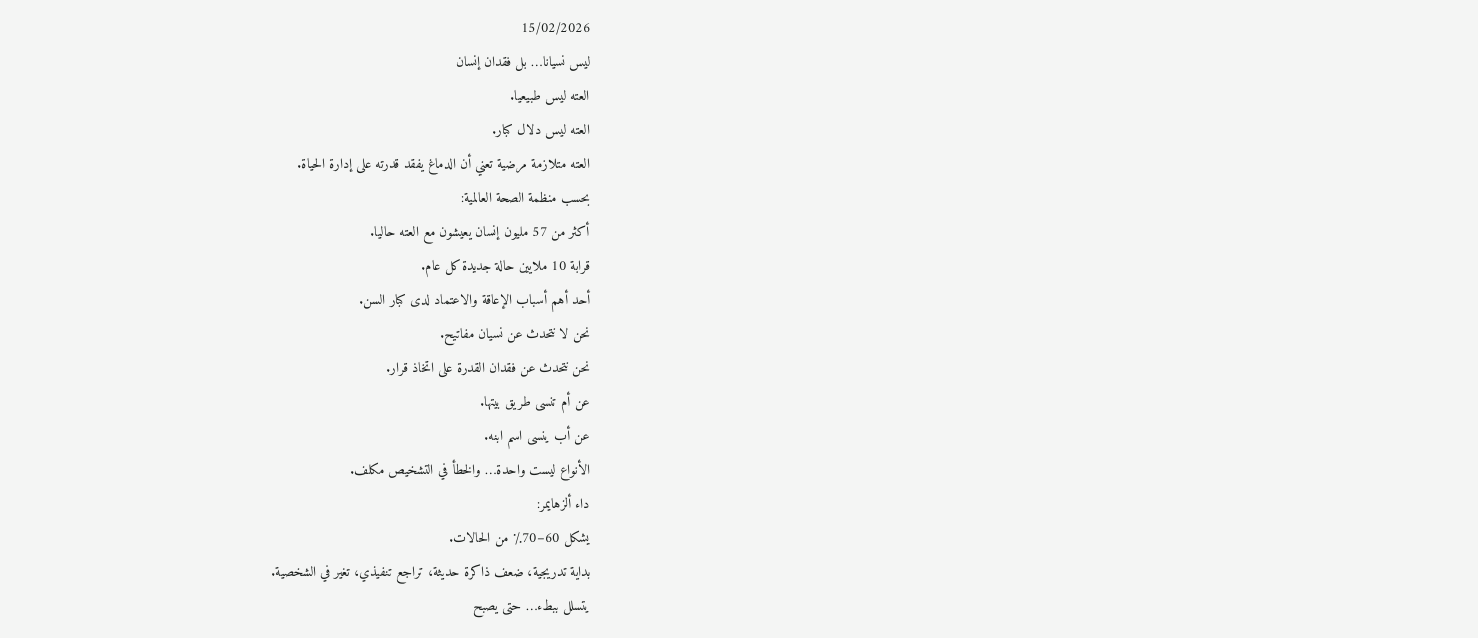15/02/2026
ليس نسيانا… بل فقدان إنسان
العته ليس طبيعيا.
العته ليس دلال كبار.
العته متلازمة مرضية تعني أن الدماغ يفقد قدرته على إدارة الحياة.
بحسب منظمة الصحة العالمية:
أكثر من 57 مليون إنسان يعيشون مع العته حاليا.
قرابة 10 ملايين حالة جديدة كل عام.
أحد أهم أسباب الإعاقة والاعتماد لدى كبار السن.
نحن لا نتحدث عن نسيان مفاتيح.
نحن نتحدث عن فقدان القدرة على اتخاذ قرار.
عن أم تنسى طريق بيتها.
عن أب ينسى اسم ابنه.
الأنواع ليست واحدة… والخطأ في التشخيص مكلف.
داء ألزهايمر:
يشكل 60–70٪ من الحالات.
بداية تدريجية، ضعف ذاكرة حديثة، تراجع تنفيذي، تغير في الشخصية.
يتسلل ببطء… حتى يصبح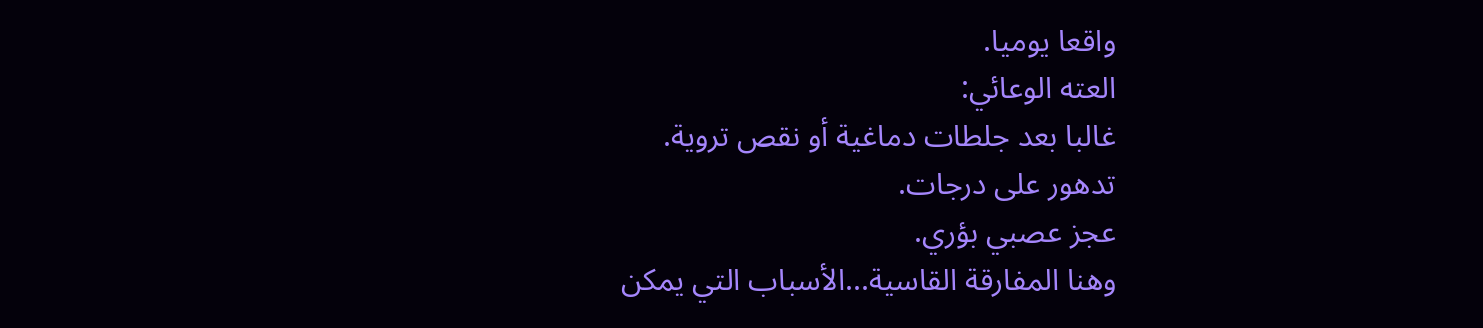واقعا يوميا.
العته الوعائي:
غالبا بعد جلطات دماغية أو نقص تروية.
تدهور على درجات.
عجز عصبي بؤري.
وهنا المفارقة القاسية...الأسباب التي يمكن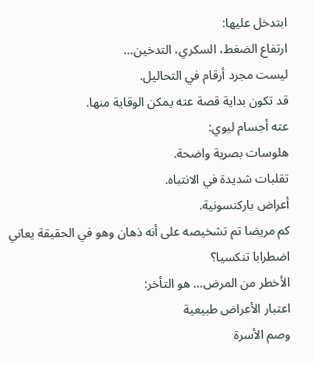ابتدخل عليها:
ارتفاع الضغط، السكري، التدخين…
ليست مجرد أرقام في التحاليل.
قد تكون بداية قصة عته يمكن الوقاية منها.
عته أجسام ليوي:
هلوسات بصرية واضحة.
تقلبات شديدة في الانتباه.
أعراض باركنسونية.
كم مريضا تم تشخيصه على أنه ذهان وهو في الحقيقة يعاني اضطرابا تنكسيا؟
الأخطر من المرض… هو التأخر:
اعتبار الأعراض طبيعية
وصم الأسرة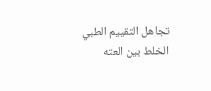تجاهل التقييم الطبي
الخلط بين العته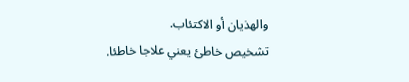والهذيان أو الاكتئاب.
تشخيص خاطئ يعني علاجا خاطئا.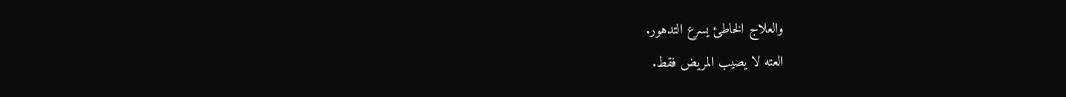والعلاج الخاطئ يسرع التدهور.
العته لا يصيب المريض فقط.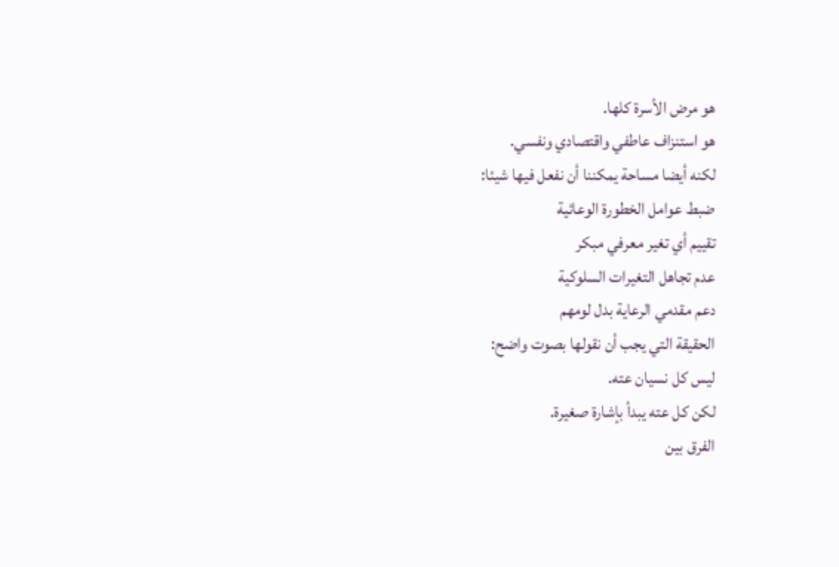هو مرض الأسرة كلها.
هو استنزاف عاطفي واقتصادي ونفسي.
لكنه أيضا مساحة يمكننا أن نفعل فيها شيئا:
ضبط عوامل الخطورة الوعائية
تقييم أي تغير معرفي مبكر
عدم تجاهل التغيرات السلوكية
دعم مقدمي الرعاية بدل لومهم
الحقيقة التي يجب أن نقولها بصوت واضح:
ليس كل نسيان عته.
لكن كل عته يبدأ بإشارة صغيرة.
الفرق بين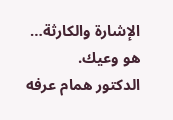الإشارة والكارثة…
هو وعيك.
الدكتور همام عرفه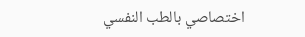اختصاصي بالطب النفسي